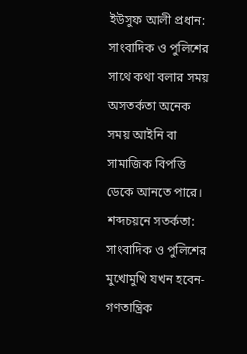ইউসুফ আলী প্রধান: সাংবাদিক ও পুলিশের সাথে কথা বলার সময় অসতর্কতা অনেক সময় আইনি বা সামাজিক বিপত্তি ডেকে আনতে পারে।
শব্দচয়নে সতর্কতা: সাংবাদিক ও পুলিশের মুখোমুখি যখন হবেন-
গণতান্ত্রিক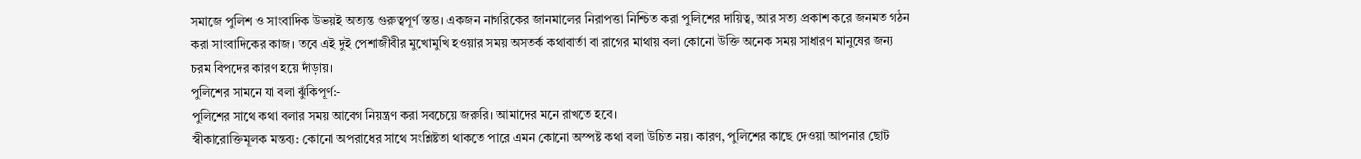সমাজে পুলিশ ও সাংবাদিক উভয়ই অত্যন্ত গুরুত্বপূর্ণ স্তম্ভ। একজন নাগরিকের জানমালের নিরাপত্তা নিশ্চিত করা পুলিশের দায়িত্ব, আর সত্য প্রকাশ করে জনমত গঠন করা সাংবাদিকের কাজ। তবে এই দুই পেশাজীবীর মুখোমুখি হওয়ার সময় অসতর্ক কথাবার্তা বা রাগের মাথায় বলা কোনো উক্তি অনেক সময় সাধারণ মানুষের জন্য চরম বিপদের কারণ হয়ে দাঁড়ায়।
পুলিশের সামনে যা বলা ঝুঁকিপূর্ণ:-
পুলিশের সাথে কথা বলার সময় আবেগ নিয়ন্ত্রণ করা সবচেয়ে জরুরি। আমাদের মনে রাখতে হবে।
স্বীকারোক্তিমূলক মন্তব্য: কোনো অপরাধের সাথে সংশ্লিষ্টতা থাকতে পারে এমন কোনো অস্পষ্ট কথা বলা উচিত নয়। কারণ, পুলিশের কাছে দেওয়া আপনার ছোট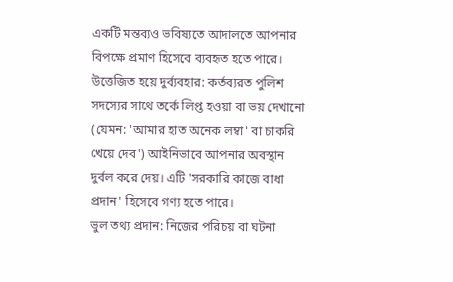একটি মন্তব্যও ভবিষ্যতে আদালতে আপনার বিপক্ষে প্রমাণ হিসেবে ব্যবহৃত হতে পারে।
উত্তেজিত হয়ে দুর্ব্যবহার: কর্তব্যরত পুলিশ সদস্যের সাথে তর্কে লিপ্ত হওয়া বা ভয় দেখানো (যেমন: 'আমার হাত অনেক লম্বা' বা চাকরি খেয়ে দেব') আইনিভাবে আপনার অবস্থান দুর্বল করে দেয়। এটি 'সরকারি কাজে বাধা প্রদান' হিসেবে গণ্য হতে পারে।
ভুল তথ্য প্রদান: নিজের পরিচয় বা ঘটনা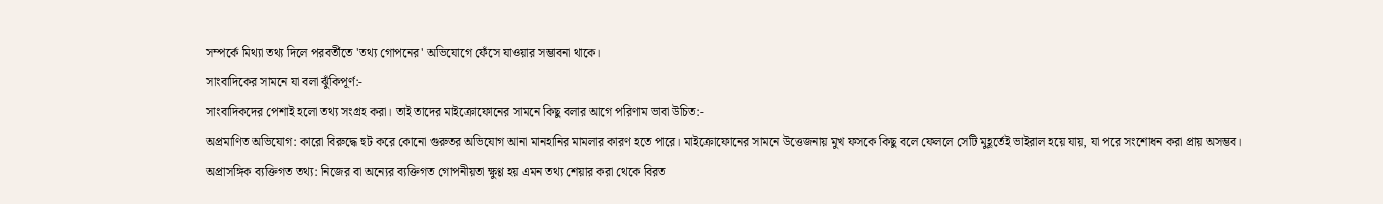সম্পর্কে মিথ্যা তথ্য দিলে পরবর্তীতে 'তথ্য গোপনের' অভিযোগে ফেঁসে যাওয়ার সম্ভাবনা থাকে।
সাংবাদিকের সামনে যা বলা ঝুঁকিপূর্ণ:-
সাংবাদিকদের পেশাই হলো তথ্য সংগ্রহ করা। তাই তাদের মাইক্রোফোনের সামনে কিছু বলার আগে পরিণাম ভাবা উচিত:-
অপ্রমাণিত অভিযোগ: কারো বিরুদ্ধে হুট করে কোনো গুরুতর অভিযোগ আনা মানহানির মামলার কারণ হতে পারে। মাইক্রোফোনের সামনে উত্তেজনায় মুখ ফসকে কিছু বলে ফেললে সেটি মুহূর্তেই ভাইরাল হয়ে যায়, যা পরে সংশোধন করা প্রায় অসম্ভব।
অপ্রাসঙ্গিক ব্যক্তিগত তথ্য: নিজের বা অন্যের ব্যক্তিগত গোপনীয়তা ক্ষুণ্ণ হয় এমন তথ্য শেয়ার করা থেকে বিরত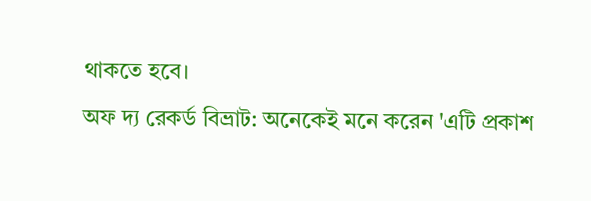থাকতে হবে।
অফ দ্য রেকর্ড বিভ্রাট: অনেকেই মনে করেন 'এটি প্রকাশ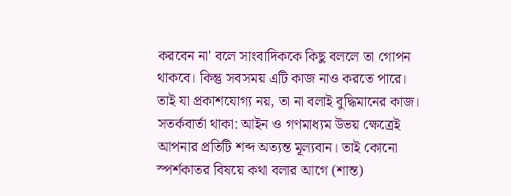করবেন না' বলে সাংবাদিককে কিছু বললে তা গোপন থাকবে। কিন্তু সবসময় এটি কাজ নাও করতে পারে। তাই যা প্রকাশযোগ্য নয়, তা না বলাই বুদ্ধিমানের কাজ।
সতর্কবার্তা থাকা: আইন ও গণমাধ্যম উভয় ক্ষেত্রেই আপনার প্রতিটি শব্দ অত্যন্ত মূল্যবান। তাই কোনো স্পর্শকাতর বিষয়ে কথা বলার আগে (শান্ত)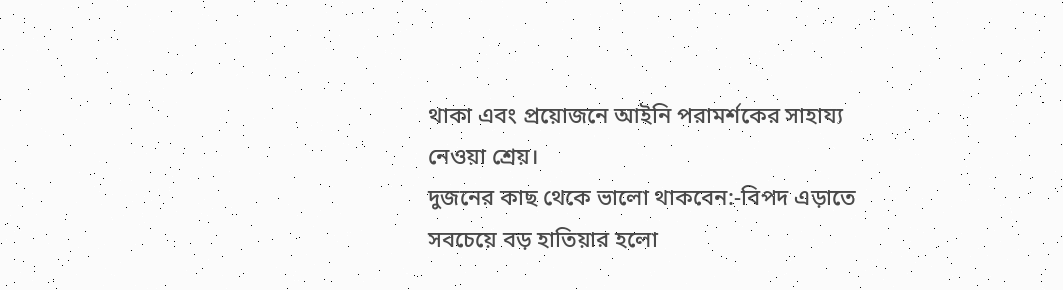থাকা এবং প্রয়োজনে আইনি পরামর্শকের সাহায্য নেওয়া শ্রেয়।
দুজনের কাছ থেকে ভালো থাকবেন:-বিপদ এড়াতে সবচেয়ে বড় হাতিয়ার হলো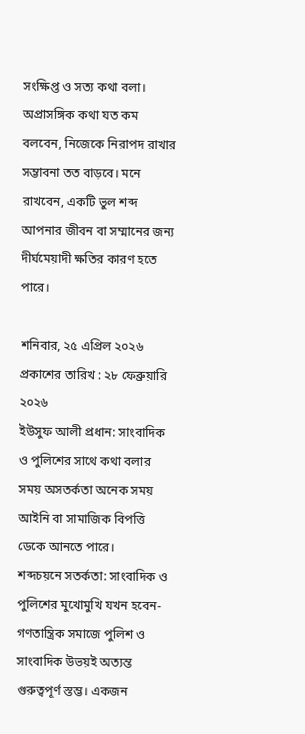সংক্ষিপ্ত ও সত্য কথা বলা। অপ্রাসঙ্গিক কথা যত কম বলবেন, নিজেকে নিরাপদ রাখার সম্ভাবনা তত বাড়বে। মনে রাখবেন, একটি ভুল শব্দ আপনার জীবন বা সম্মানের জন্য দীর্ঘমেয়াদী ক্ষতির কারণ হতে পারে।

শনিবার, ২৫ এপ্রিল ২০২৬
প্রকাশের তারিখ : ২৮ ফেব্রুয়ারি ২০২৬
ইউসুফ আলী প্রধান: সাংবাদিক ও পুলিশের সাথে কথা বলার সময় অসতর্কতা অনেক সময় আইনি বা সামাজিক বিপত্তি ডেকে আনতে পারে।
শব্দচয়নে সতর্কতা: সাংবাদিক ও পুলিশের মুখোমুখি যখন হবেন-
গণতান্ত্রিক সমাজে পুলিশ ও সাংবাদিক উভয়ই অত্যন্ত গুরুত্বপূর্ণ স্তম্ভ। একজন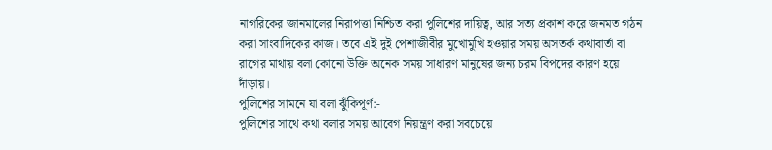নাগরিকের জানমালের নিরাপত্তা নিশ্চিত করা পুলিশের দায়িত্ব, আর সত্য প্রকাশ করে জনমত গঠন করা সাংবাদিকের কাজ। তবে এই দুই পেশাজীবীর মুখোমুখি হওয়ার সময় অসতর্ক কথাবার্তা বা রাগের মাথায় বলা কোনো উক্তি অনেক সময় সাধারণ মানুষের জন্য চরম বিপদের কারণ হয়ে দাঁড়ায়।
পুলিশের সামনে যা বলা ঝুঁকিপূর্ণ:-
পুলিশের সাথে কথা বলার সময় আবেগ নিয়ন্ত্রণ করা সবচেয়ে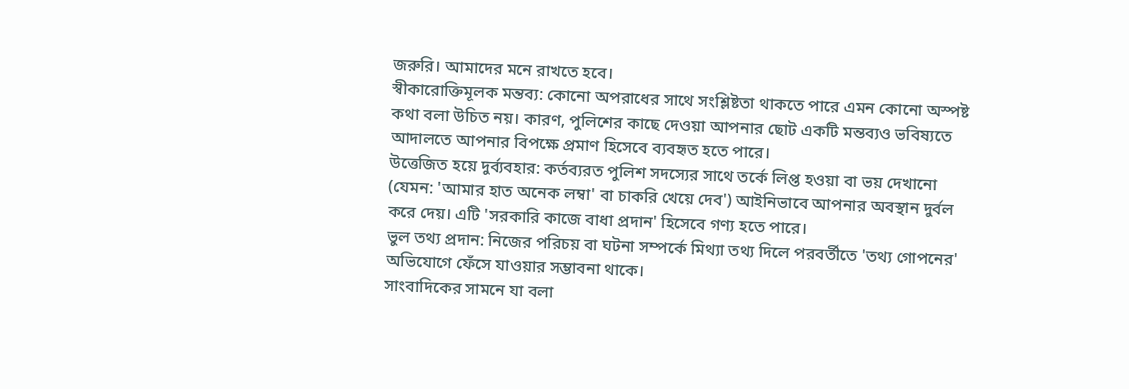জরুরি। আমাদের মনে রাখতে হবে।
স্বীকারোক্তিমূলক মন্তব্য: কোনো অপরাধের সাথে সংশ্লিষ্টতা থাকতে পারে এমন কোনো অস্পষ্ট কথা বলা উচিত নয়। কারণ, পুলিশের কাছে দেওয়া আপনার ছোট একটি মন্তব্যও ভবিষ্যতে আদালতে আপনার বিপক্ষে প্রমাণ হিসেবে ব্যবহৃত হতে পারে।
উত্তেজিত হয়ে দুর্ব্যবহার: কর্তব্যরত পুলিশ সদস্যের সাথে তর্কে লিপ্ত হওয়া বা ভয় দেখানো (যেমন: 'আমার হাত অনেক লম্বা' বা চাকরি খেয়ে দেব') আইনিভাবে আপনার অবস্থান দুর্বল করে দেয়। এটি 'সরকারি কাজে বাধা প্রদান' হিসেবে গণ্য হতে পারে।
ভুল তথ্য প্রদান: নিজের পরিচয় বা ঘটনা সম্পর্কে মিথ্যা তথ্য দিলে পরবর্তীতে 'তথ্য গোপনের' অভিযোগে ফেঁসে যাওয়ার সম্ভাবনা থাকে।
সাংবাদিকের সামনে যা বলা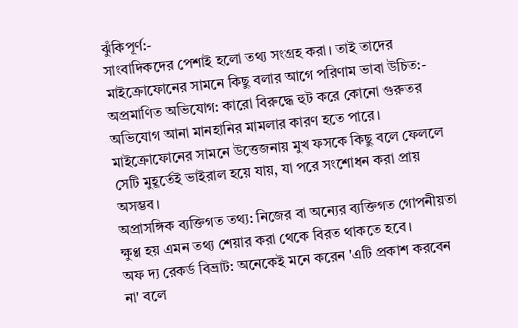ঝুঁকিপূর্ণ:-
সাংবাদিকদের পেশাই হলো তথ্য সংগ্রহ করা। তাই তাদের মাইক্রোফোনের সামনে কিছু বলার আগে পরিণাম ভাবা উচিত:-
অপ্রমাণিত অভিযোগ: কারো বিরুদ্ধে হুট করে কোনো গুরুতর অভিযোগ আনা মানহানির মামলার কারণ হতে পারে। মাইক্রোফোনের সামনে উত্তেজনায় মুখ ফসকে কিছু বলে ফেললে সেটি মুহূর্তেই ভাইরাল হয়ে যায়, যা পরে সংশোধন করা প্রায় অসম্ভব।
অপ্রাসঙ্গিক ব্যক্তিগত তথ্য: নিজের বা অন্যের ব্যক্তিগত গোপনীয়তা ক্ষুণ্ণ হয় এমন তথ্য শেয়ার করা থেকে বিরত থাকতে হবে।
অফ দ্য রেকর্ড বিভ্রাট: অনেকেই মনে করেন 'এটি প্রকাশ করবেন না' বলে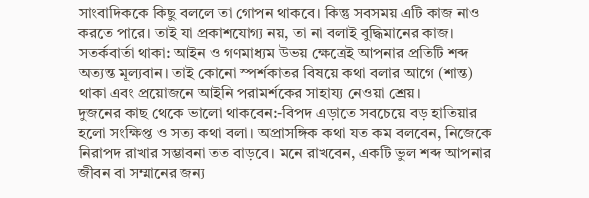সাংবাদিককে কিছু বললে তা গোপন থাকবে। কিন্তু সবসময় এটি কাজ নাও করতে পারে। তাই যা প্রকাশযোগ্য নয়, তা না বলাই বুদ্ধিমানের কাজ।
সতর্কবার্তা থাকা: আইন ও গণমাধ্যম উভয় ক্ষেত্রেই আপনার প্রতিটি শব্দ অত্যন্ত মূল্যবান। তাই কোনো স্পর্শকাতর বিষয়ে কথা বলার আগে (শান্ত) থাকা এবং প্রয়োজনে আইনি পরামর্শকের সাহায্য নেওয়া শ্রেয়।
দুজনের কাছ থেকে ভালো থাকবেন:-বিপদ এড়াতে সবচেয়ে বড় হাতিয়ার হলো সংক্ষিপ্ত ও সত্য কথা বলা। অপ্রাসঙ্গিক কথা যত কম বলবেন, নিজেকে নিরাপদ রাখার সম্ভাবনা তত বাড়বে। মনে রাখবেন, একটি ভুল শব্দ আপনার জীবন বা সম্মানের জন্য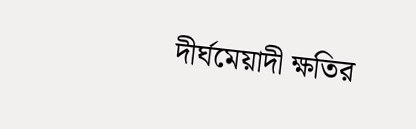দীর্ঘমেয়াদী ক্ষতির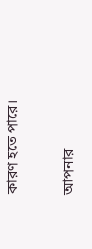কারণ হতে পারে।

আপনার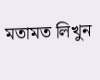মতামত লিখুন